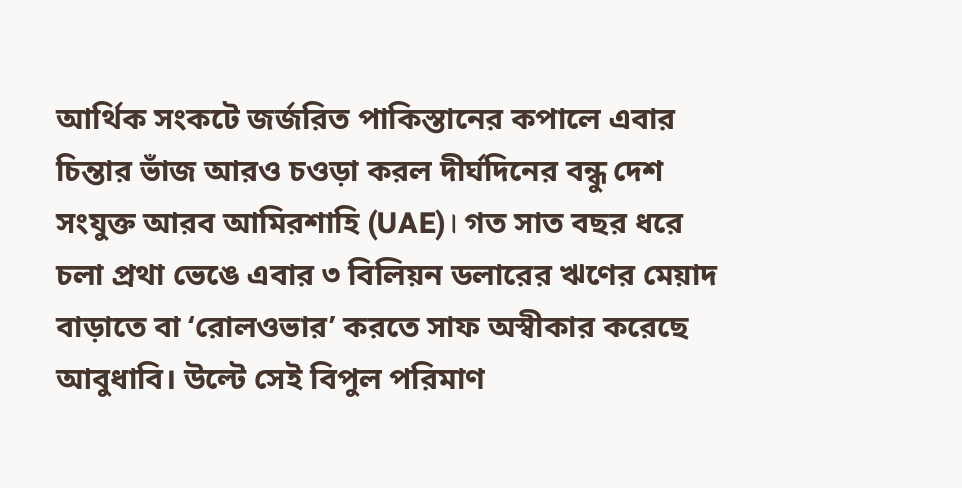আর্থিক সংকটে জর্জরিত পাকিস্তানের কপালে এবার চিন্তার ভাঁজ আরও চওড়া করল দীর্ঘদিনের বন্ধু দেশ সংযুক্ত আরব আমিরশাহি (UAE)। গত সাত বছর ধরে চলা প্রথা ভেঙে এবার ৩ বিলিয়ন ডলারের ঋণের মেয়াদ বাড়াতে বা ‘রোলওভার’ করতে সাফ অস্বীকার করেছে আবুধাবি। উল্টে সেই বিপুল পরিমাণ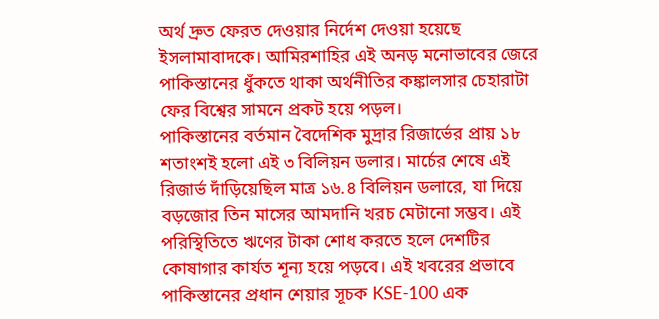অর্থ দ্রুত ফেরত দেওয়ার নির্দেশ দেওয়া হয়েছে ইসলামাবাদকে। আমিরশাহির এই অনড় মনোভাবের জেরে পাকিস্তানের ধুঁকতে থাকা অর্থনীতির কঙ্কালসার চেহারাটা ফের বিশ্বের সামনে প্রকট হয়ে পড়ল।
পাকিস্তানের বর্তমান বৈদেশিক মুদ্রার রিজার্ভের প্রায় ১৮ শতাংশই হলো এই ৩ বিলিয়ন ডলার। মার্চের শেষে এই রিজার্ভ দাঁড়িয়েছিল মাত্র ১৬.৪ বিলিয়ন ডলারে, যা দিয়ে বড়জোর তিন মাসের আমদানি খরচ মেটানো সম্ভব। এই পরিস্থিতিতে ঋণের টাকা শোধ করতে হলে দেশটির কোষাগার কার্যত শূন্য হয়ে পড়বে। এই খবরের প্রভাবে পাকিস্তানের প্রধান শেয়ার সূচক KSE-100 এক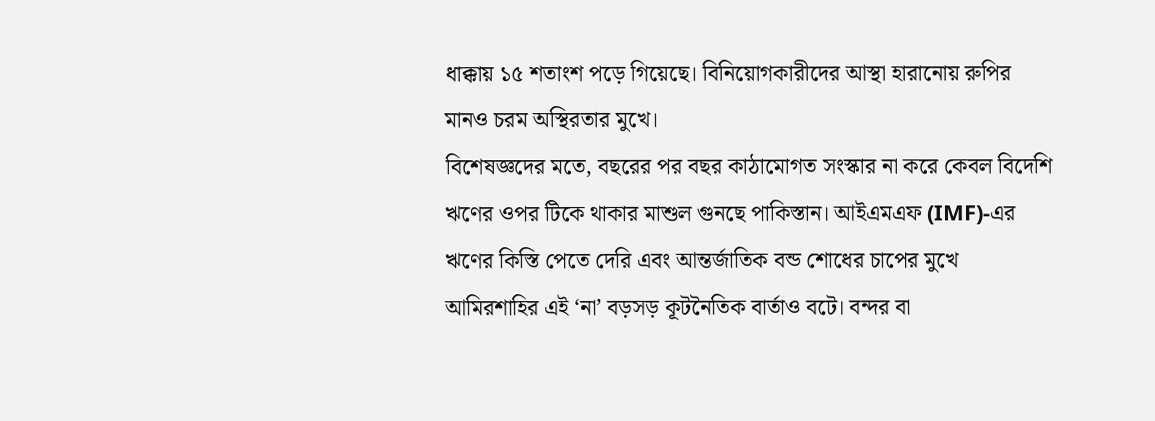ধাক্কায় ১৫ শতাংশ পড়ে গিয়েছে। বিনিয়োগকারীদের আস্থা হারানোয় রুপির মানও চরম অস্থিরতার মুখে।
বিশেষজ্ঞদের মতে, বছরের পর বছর কাঠামোগত সংস্কার না করে কেবল বিদেশি ঋণের ওপর টিকে থাকার মাশুল গুনছে পাকিস্তান। আইএমএফ (IMF)-এর ঋণের কিস্তি পেতে দেরি এবং আন্তর্জাতিক বন্ড শোধের চাপের মুখে আমিরশাহির এই ‘না’ বড়সড় কূটনৈতিক বার্তাও বটে। বন্দর বা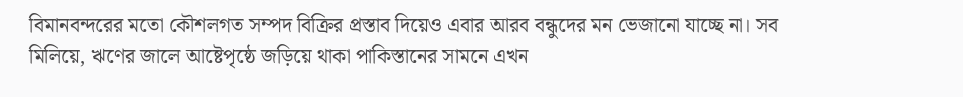বিমানবন্দরের মতো কৌশলগত সম্পদ বিক্রির প্রস্তাব দিয়েও এবার আরব বন্ধুদের মন ভেজানো যাচ্ছে না। সব মিলিয়ে, ঋণের জালে আষ্টেপৃষ্ঠে জড়িয়ে থাকা পাকিস্তানের সামনে এখন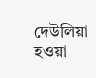দেউলিয়া হওয়া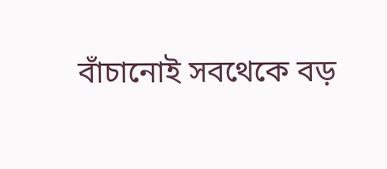বাঁচানোই সবথেকে বড়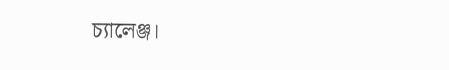চ্যালেঞ্জ।